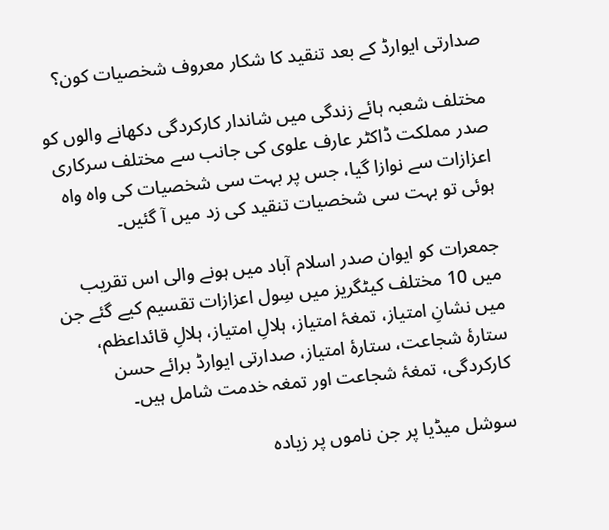صدارتی ایوارڈ کے بعد تنقید کا شکار معروف شخصیات کون؟

مختلف شعبہ ہائے زندگی میں شاندار کارکردگی دکھانے والوں کو صدر مملکت ڈاکٹر عارف علوی کی جانب سے مختلف سرکاری اعزازات سے نوازا گیا، جس پر بہت سی شخصیات کی واہ واہ ہوئی تو بہت سی شخصیات تنقید کی زد میں آ گئیں۔

جمعرات کو ایوان صدر اسلام آباد میں ہونے والی اس تقریب میں 10 مختلف کیٹگریز میں سِول اعزازات تقسیم کیے گئے جن میں نشانِ امتیاز، تمغۂ امتیاز، ہلالِ امتیاز، ہلالِ قائداعظم، ستارۂ شجاعت، ستارۂ امتیاز، صدارتی ایوارڈ برائے حسن کارکردگی، تمغۂ شجاعت اور تمغہ خدمت شامل ہیں۔

سوشل میڈیا پر جن ناموں پر زیادہ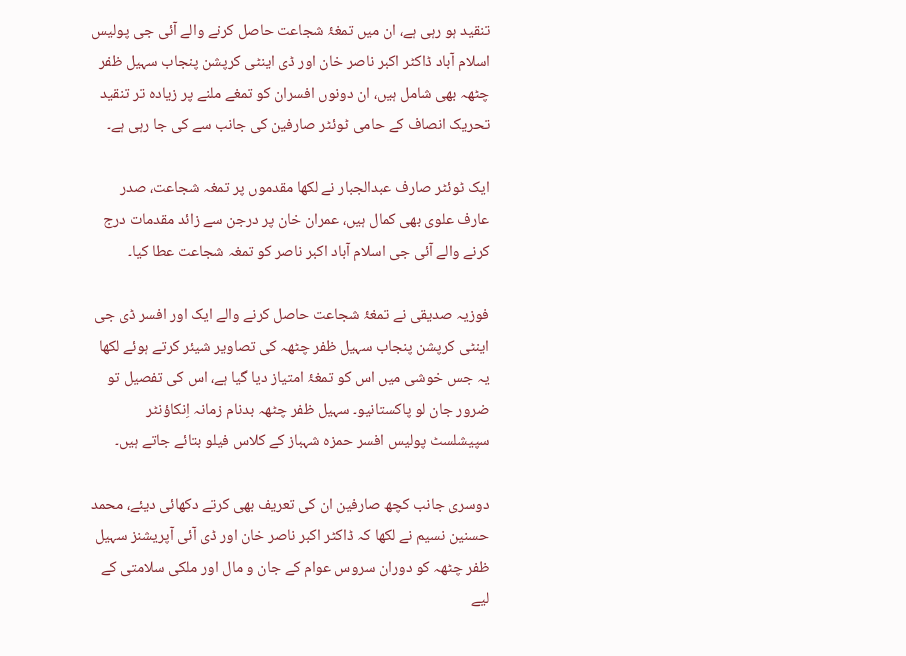تنقید ہو رہی ہے، ان میں تمغۂ شجاعت حاصل کرنے والے آئی جی پولیس اسلام آباد ڈاکٹر اکبر ناصر خان اور ڈی اینٹی کرپشن پنجاب سہیل ظفر چٹھہ بھی شامل ہیں، ان دونوں افسران کو تمغے ملنے پر زیادہ تر تنقید تحریک انصاف کے حامی ٹوئٹر صارفین کی جانب سے کی جا رہی ہے۔

ایک ٹوئٹر صارف عبدالجبار نے لکھا مقدموں پر تمغہ شجاعت، صدر عارف علوی بھی کمال ہیں، عمران خان پر درجن سے زائد مقدمات درج کرنے والے آئی جی اسلام آباد اکبر ناصر کو تمغہ شجاعت عطا کیا۔

فوزیہ صدیقی نے تمغۂ شجاعت حاصل کرنے والے ایک اور افسر ڈی جی اینٹی کرپشن پنجاب سہیل ظفر چٹھہ کی تصاویر شیئر کرتے ہوئے لکھا یہ جس خوشی میں اس کو تمغۂ امتیاز دیا گیا ہے، اس کی تفصیل تو ضرور جان لو پاکستانیو۔ سہیل ظفر چٹھہ بدنام زمانہ اِنکاؤنٹر سپیشلسٹ پولیس افسر حمزہ شہباز کے کلاس فیلو بتائے جاتے ہیں۔

دوسری جانب کچھ صارفین ان کی تعریف بھی کرتے دکھائی دیئے، محمد حسنین نسیم نے لکھا کہ ڈاکٹر اکبر ناصر خان اور ڈی آئی آپریشنز سہیل ظفر چٹھہ کو دوران سروس عوام کے جان و مال اور ملکی سلامتی کے لیے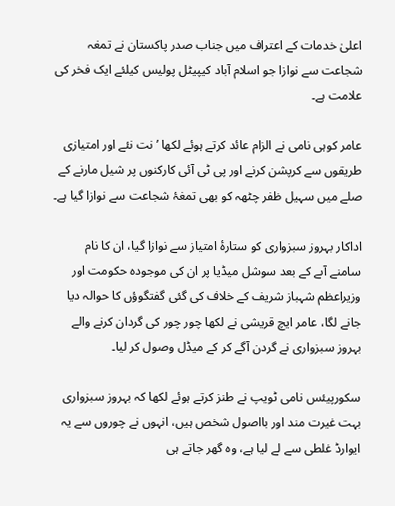اعلیٰ خدمات کے اعتراف میں جناب صدر پاکستان نے تمغہ شجاعت سے نوازا جو اسلام آباد کیپیٹل پولیس کیلئے ایک فخر کی علامت ہے۔

عامر کوہی نامی نے الزام عائد کرتے ہوئے لکھا ’نت نئے اور امتیازی طریقوں سے کرپشن کرنے اور پی ٹی آئی کارکنوں پر شیل مارنے کے صلے میں سہیل ظفر چٹھہ کو بھی تمغۂ شجاعت سے نوازا گیا ہے۔

اداکار بہروز سبزواری کو ستارۂ امتیاز سے نوازا گیا، ان کا نام سامنے آںے کے بعد سوشل میڈیا پر ان کی موجودہ حکومت اور وزیراعظم شہباز شریف کے خلاف کی گئی گفتگوؤں کا حوالہ دیا جانے لگا، عامر ایچ قریشی نے لکھا چور چور کی گردان کرنے والے بہروز سبزواری نے گردن آگے کر کے میڈل وصول کر لیا۔

سکورپیئس نامی ٹویپ نے طنز کرتے ہوئے لکھا کہ بہروز سبزواری بہت غیرت مند اور بااصول شخص ہیں، انہوں نے چوروں سے یہ ایوارڈ غلطی سے لے لیا ہے، وہ گھر جاتے ہی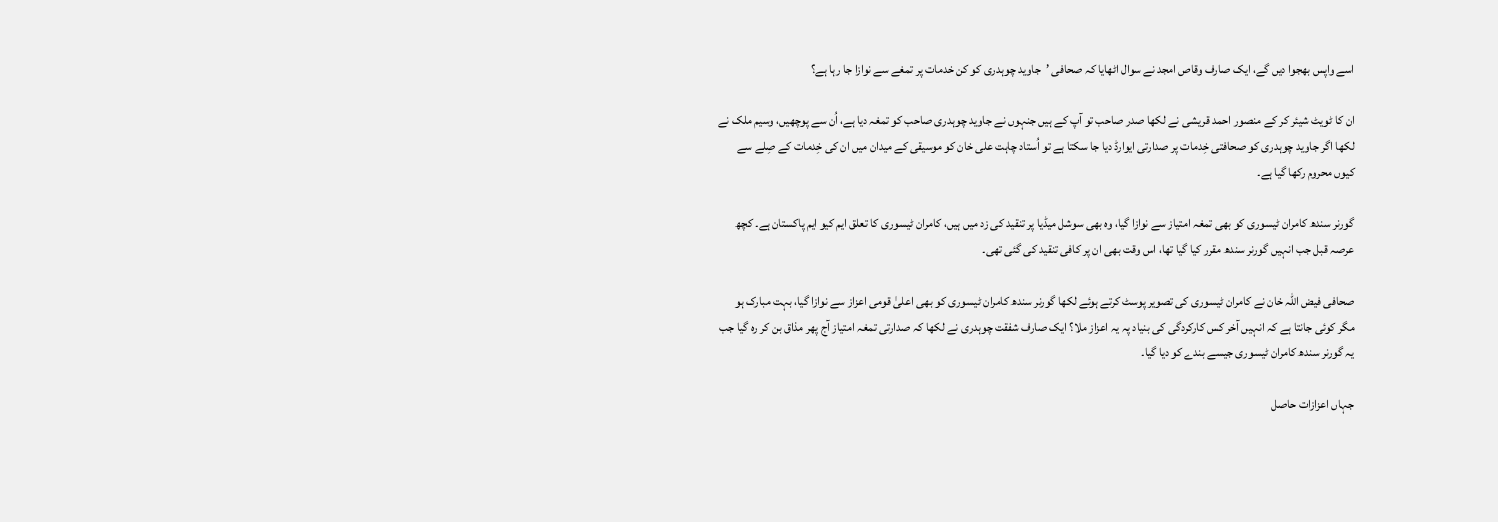اسے واپس بھجوا دیں گے، ایک صارف وقاص امجد نے سوال اٹھایا کہ صحافی ’جاوید چوہدری کو کن خدمات پر تمغے سے نوازا جا رہا ہے؟

ان کا ٹویٹ شیئر کر کے منصور احمد قریشی نے لکھا صدر صاحب تو آپ کے ہیں جنہوں نے جاوید چوہدری صاحب کو تمغہ دیا ہے، اُن سے پوچھیں، وسیم ملک نے لکھا اگر جاوید چوہدری کو صحافتی خِدمات پر صدارتی ایوارڈ دیا جا سکتا ہے تو اُستاد چاہت علی خان کو موسیقی کے میدان میں ان کی خِدمات کے صِلے سے کیوں محروم رکھا گیا ہے۔

گورنر سندھ کامران ٹیسوری کو بھی تمغہ امتیاز سے نوازا گیا، وہ بھی سوشل میڈیا پر تنقید کی زد میں ہیں، کامران ٹیسوری کا تعلق ایم کیو ایم پاکستان ہے۔ کچھ عرصہ قبل جب انہیں گورنر سندھ مقرر کیا گیا تھا، اس وقت بھی ان پر کافی تنقید کی گئی تھی۔

صحافی فیض اللہ خان نے کامران ٹیسوری کی تصویر پوسٹ کرتے ہوئے لکھا گورنر سندھ کامران ٹیسوری کو بھی اعلیٰ قومی اعزاز سے نوازا گیا، بہت مبارک ہو مگر کوئی جانتا ہے کہ انہیں آخر کس کارکردگی کی بنیاد پہ یہ اعزاز ملا؟ ایک صارف شفقت چوہدری نے لکھا کہ صدارتی تمغہ امتیاز آج پھر مذاق بن کر رہ گیا جب یہ گورنر سندھ کامران ٹیسوری جیسے بندے کو دیا گیا۔

جہاں اعزازات حاصل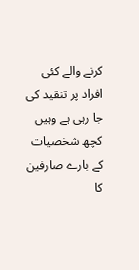کرنے والے کئی افراد پر تنقید کی جا رہی ہے وہیں کچھ شخصیات کے بارے صارفین کا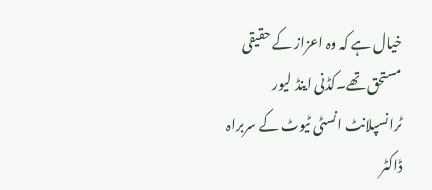خیال ہے کہ وہ اعزاز کے حقیقی مستحق تھے۔کڈنی اینڈ لیور ٹرانسپلانٹ انسٹی ٹیوٹ کے سربراہ ڈاکٹر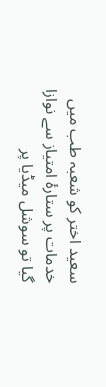سعید اختر کو شعبہ طب میں خدمات پر ستارۂ امتیاز سے نوازا گیا تو سوشل میڈیا پر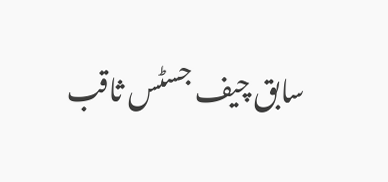سابق چیف جسٹس ثاقب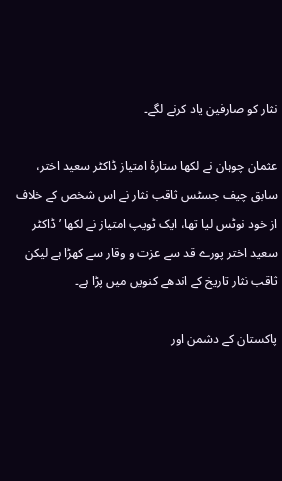نثار کو صارفین یاد کرنے لگے۔

عثمان چوہان نے لکھا ستارۂ امتیاز ڈاکٹر سعید اختر، سابق چیف جسٹس ثاقب نثار نے اس شخص کے خلاف از خود نوٹس لیا تھا، ایک ٹویپ امتیاز نے لکھا ’ ڈاکٹر سعید اختر پورے قد سے عزت و وقار سے کھڑا ہے لیکن ثاقب نثار تاریخ کے اندھے کنویں میں پڑا ہے۔

پاکستان کے دشمن اور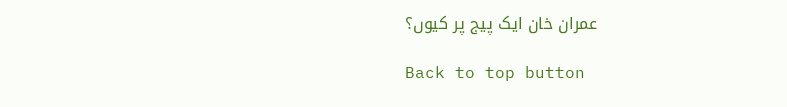عمران خان ایک پیج پر کیوں؟

Back to top button